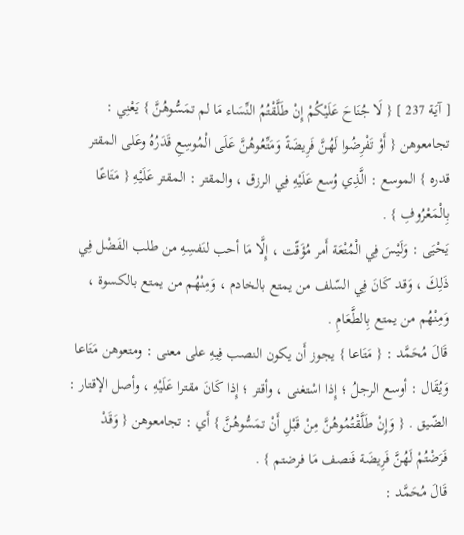[ آيَة 237 ] { لَا جُنَاحَ عَلَيْكُمْ إِنْ طَلَّقْتُمُ النِّسَاء مَا لم تمَسُّوهُنَّ } يَعْنِي : تجامعوهن { أَوْ تَفْرِضُوا لَهُنَّ فَرِيضَةً وَمَتِّعُوهُنَّ عَلَى الْمُوسِعِ قَدَرُهُ وعَلى المقتر قدره } الموسع : الَّذِي وُسع عَلَيْهِ فِي الرزق ، والمقتر : المقتر عَلَيْهِ { مَتَاعًا بِالْمَعْرُوفِ } .
يَحْيَى : وَلَيْسَ فِي الْمُتْعَة أَمر مُؤَقّت ، إِلَّا مَا أحب لنَفسِهِ من طلب الفَضْل فِي ذَلِكَ ، وَقد كَانَ فِي السّلف من يمتع بالخادم ، وَمِنْهُم من يمتع بالكسوة ، وَمِنْهُم من يمتع بِالطَّعَامِ .
قَالَ مُحَمَّد : { مَتَاعا } يجوز أَن يكون النصب فِيهِ على معنى : ومتعوهن مَتَاعا وَيُقَال : أوسع الرجلُ ؛ إِذا اسْتغنى ، وأقتر ؛ إِذا كَانَ مقترا عَلَيْهِ ، وأصل الإقتار : الضّيق . { وَإِنْ طَلَّقْتُمُوهُنَّ مِنْ قَبْلِ أَنْ تمَسُّوهُنَّ } أَي : تجامعوهن { وَقَدْ فَرَضْتُمْ لَهُنَّ فَرِيضَة فَنصف مَا فرضتم } .
قَالَ مُحَمَّد :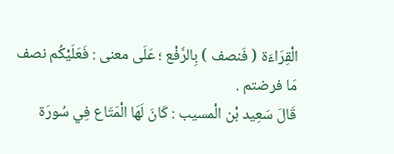الْقِرَاءَة ( فَنصف ) بِالرَّفْع ؛ عَلَى معنى : فَعَلَيْكُم نصف مَا فرضتم .
قَالَ سَعِيد بْن الْمسيب : كَانَ لَهَا الْمَتَاع فِي سُورَة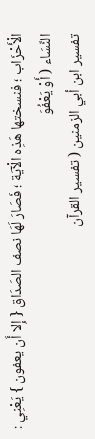الْأَحْزَاب ؛ فنسختها هَذِه الْآيَة ؛ فَصَارَ لَهَا نصف الصَدَاق { إِلا أَن يعفون } يَعْنِي : النِّسَاء ( أَوْ يَعْفُوَ
تفسير ابن أبي الزمنين ( تفسير القرآن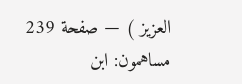العزيز ) — صفحة 239
مساهمون: ابن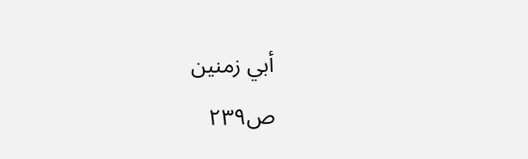أبي زمنين
ص٢٣٩